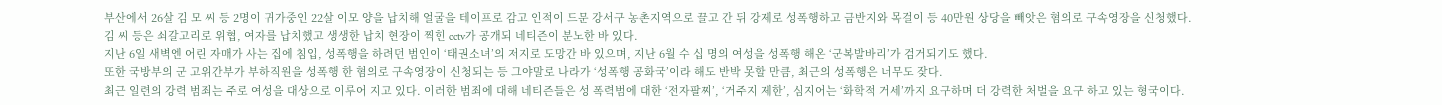부산에서 26살 김 모 씨 등 2명이 귀가중인 22살 이모 양을 납치해 얼굴을 테이프로 감고 인적이 드문 강서구 농촌지역으로 끌고 간 뒤 강제로 성폭행하고 금반지와 목걸이 등 40만원 상당을 빼앗은 혐의로 구속영장을 신청했다. 김 씨 등은 쇠갈고리로 위협, 여자를 납치했고 생생한 납치 현장이 찍힌 cctv가 공개되 네티즌이 분노한 바 있다.
지난 6일 새벽엔 어린 자매가 사는 집에 침입, 성폭행을 하려던 범인이 ‘태권소녀’의 저지로 도망간 바 있으며, 지난 6월 수 십 명의 여성을 성폭행 해온 ‘군복발바리’가 검거되기도 했다.
또한 국방부의 군 고위간부가 부하직원을 성폭행 한 혐의로 구속영장이 신청되는 등 그야말로 나라가 ‘성폭행 공화국’이라 해도 반박 못할 만큼, 최근의 성폭행은 너무도 잦다.
최근 일련의 강력 범죄는 주로 여성을 대상으로 이루어 지고 있다. 이러한 범죄에 대해 네티즌들은 성 폭력범에 대한 ‘전자팔찌’, ‘거주지 제한’, 심지어는 ‘화학적 거세’까지 요구하며 더 강력한 처벌을 요구 하고 있는 형국이다.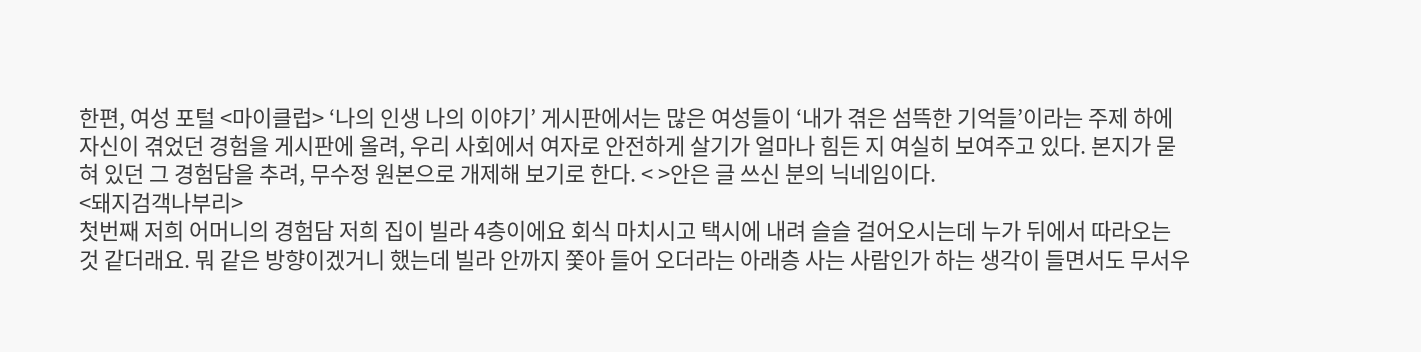한편, 여성 포털 <마이클럽> ‘나의 인생 나의 이야기’ 게시판에서는 많은 여성들이 ‘내가 겪은 섬뜩한 기억들’이라는 주제 하에 자신이 겪었던 경험을 게시판에 올려, 우리 사회에서 여자로 안전하게 살기가 얼마나 힘든 지 여실히 보여주고 있다. 본지가 묻혀 있던 그 경험담을 추려, 무수정 원본으로 개제해 보기로 한다. < >안은 글 쓰신 분의 닉네임이다.
<돼지검객나부리>
첫번째 저희 어머니의 경험담 저희 집이 빌라 4층이에요 회식 마치시고 택시에 내려 슬슬 걸어오시는데 누가 뒤에서 따라오는 것 같더래요. 뭐 같은 방향이겠거니 했는데 빌라 안까지 쫓아 들어 오더라는 아래층 사는 사람인가 하는 생각이 들면서도 무서우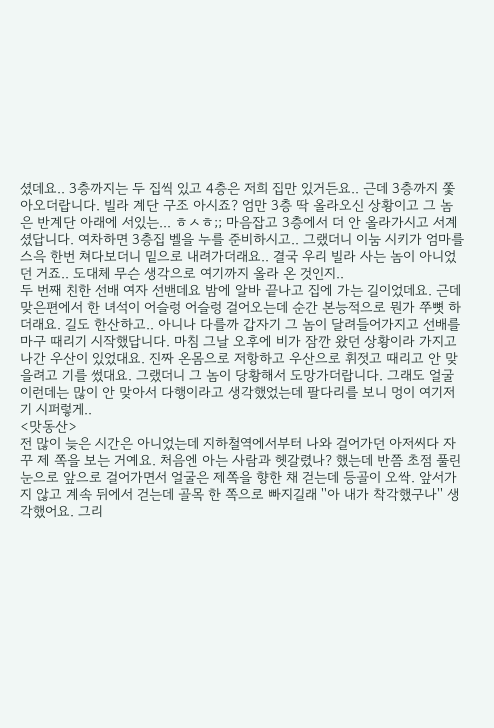셨데요.. 3층까지는 두 집씩 있고 4층은 저희 집만 있거든요.. 근데 3층까지 쫓아오더랍니다. 빌라 계단 구조 아시죠? 엄만 3층 딱 올라오신 상황이고 그 놈은 반계단 아래에 서있는... ㅎㅅㅎ;; 마음잡고 3층에서 더 안 올라가시고 서계셨답니다. 여차하면 3층집 벨을 누를 준비하시고.. 그랬더니 이눔 시키가 엄마를 스윽 한번 쳐다보더니 밑으로 내려가더래요.. 결국 우리 빌라 사는 놈이 아니었던 거죠.. 도대체 무슨 생각으로 여기까지 올라 온 것인지..
두 번째 친한 선배 여자 선밴데요 밤에 알바 끝나고 집에 가는 길이었데요. 근데 맞은편에서 한 녀석이 어슬렁 어슬렁 걸어오는데 순간 본능적으로 뭔가 쭈뼛 하더래요. 길도 한산하고.. 아니나 다를까 갑자기 그 놈이 달려들어가지고 선배를 마구 때리기 시작했답니다. 마침 그날 오후에 비가 잠깐 왔던 상황이라 가지고 나간 우산이 있었대요. 진짜 온몸으로 저항하고 우산으로 휘젓고 때리고 안 맞을려고 기를 썼대요. 그랬더니 그 놈이 당황해서 도망가더랍니다. 그래도 얼굴 이런데는 많이 안 맞아서 다행이라고 생각했었는데 팔다리를 보니 멍이 여기저기 시퍼렇게..
<맛동산>
전 많이 늦은 시간은 아니었는데 지하철역에서부터 나와 걸어가던 아저씨다 자꾸 제 쪽을 보는 거예요. 처음엔 아는 사람과 헷갈렸나? 했는데 반쯤 초점 풀린 눈으로 앞으로 걸어가면서 얼굴은 제쪽을 향한 채 걷는데 등골이 오싹. 앞서가지 않고 계속 뒤에서 걷는데 골목 한 쪽으로 빠지길래 ''아 내가 착각했구나'' 생각했어요. 그리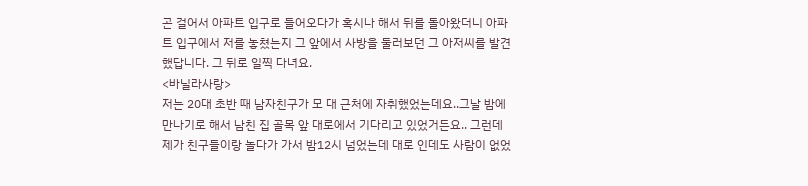곤 걸어서 아파트 입구로 들어오다가 혹시나 해서 뒤를 돌아왔더니 아파트 입구에서 저를 놓쳤는지 그 앞에서 사방을 둘러보던 그 아저씨를 발견했답니다. 그 뒤로 일찍 다녀요.
<바닐라사랑>
저는 20대 초반 때 남자친구가 모 대 근처에 자취했었는데요..그날 밤에 만나기로 해서 남친 집 골목 앞 대로에서 기다리고 있었거든요.. 그런데 제가 친구들이랑 놀다가 가서 밤12시 넘었는데 대로 인데도 사람이 없었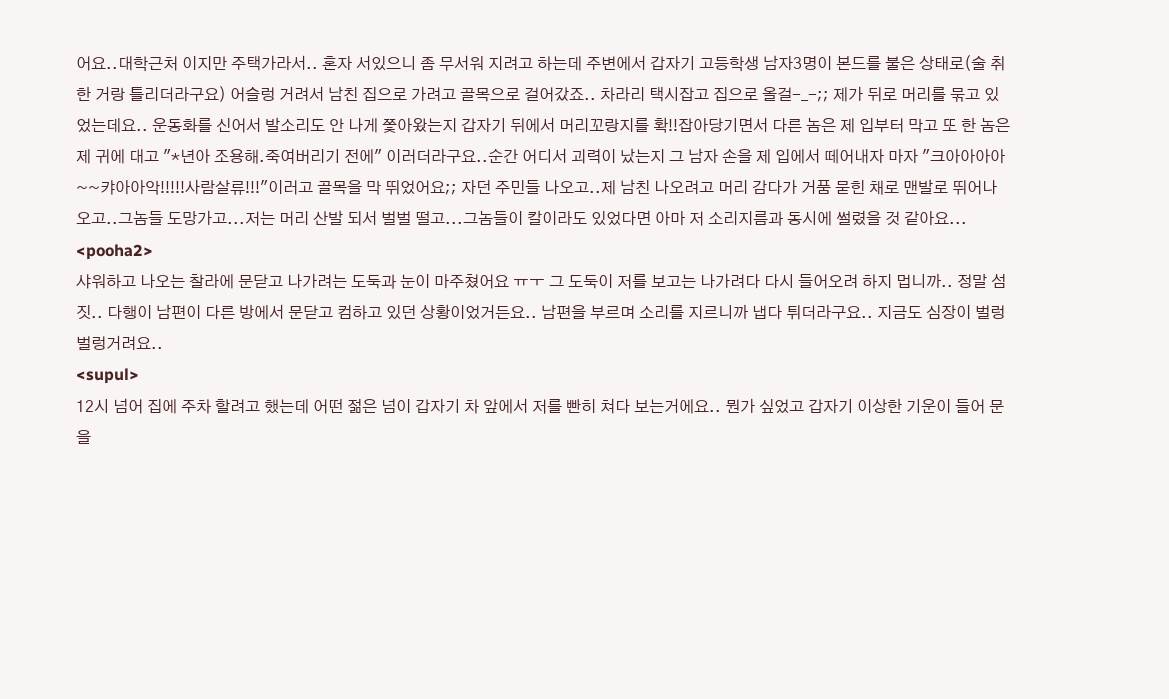어요..대학근처 이지만 주택가라서.. 혼자 서있으니 좀 무서워 지려고 하는데 주변에서 갑자기 고등학생 남자3명이 본드를 불은 상태로(술 취한 거랑 틀리더라구요) 어슬렁 거려서 남친 집으로 가려고 골목으로 걸어갔죠.. 차라리 택시잡고 집으로 올걸-_-;; 제가 뒤로 머리를 묶고 있었는데요.. 운동화를 신어서 발소리도 안 나게 쫓아왔는지 갑자기 뒤에서 머리꼬랑지를 확!!잡아당기면서 다른 놈은 제 입부터 막고 또 한 놈은 제 귀에 대고 "*년아 조용해.죽여버리기 전에" 이러더라구요..순간 어디서 괴력이 났는지 그 남자 손을 제 입에서 떼어내자 마자 "크아아아아~~캬아아악!!!!!사람살류!!!"이러고 골목을 막 뛰었어요;; 자던 주민들 나오고..제 남친 나오려고 머리 감다가 거품 묻힌 채로 맨발로 뛰어나오고..그놈들 도망가고...저는 머리 산발 되서 벌벌 떨고...그놈들이 칼이라도 있었다면 아마 저 소리지름과 동시에 썰렸을 것 같아요...
<pooha2>
샤워하고 나오는 찰라에 문닫고 나가려는 도둑과 눈이 마주쳤어요 ㅠㅜ 그 도둑이 저를 보고는 나가려다 다시 들어오려 하지 멉니까.. 정말 섬짓.. 다행이 남편이 다른 방에서 문닫고 컴하고 있던 상황이었거든요.. 남편을 부르며 소리를 지르니까 냅다 튀더라구요.. 지금도 심장이 벌렁벌렁거려요..
<supul>
12시 넘어 집에 주차 할려고 했는데 어떤 젊은 넘이 갑자기 차 앞에서 저를 빤히 쳐다 보는거에요.. 뭔가 싶었고 갑자기 이상한 기운이 들어 문을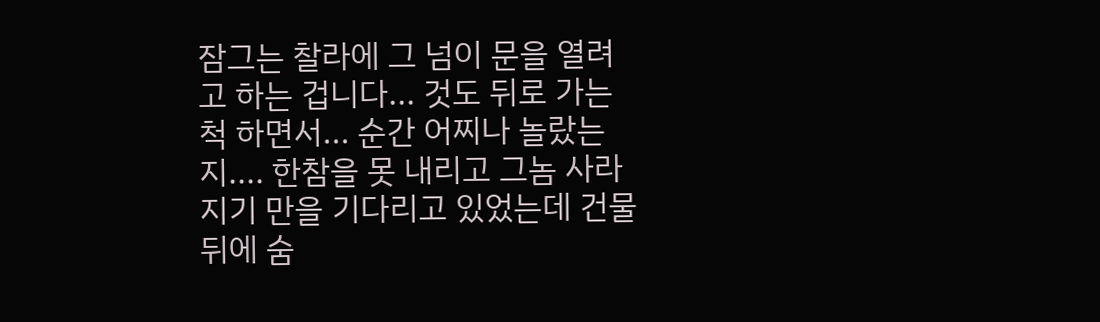잠그는 찰라에 그 넘이 문을 열려고 하는 겁니다... 것도 뒤로 가는 척 하면서... 순간 어찌나 놀랐는지.... 한참을 못 내리고 그놈 사라지기 만을 기다리고 있었는데 건물 뒤에 숨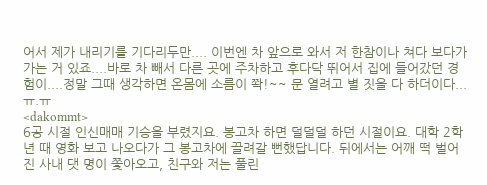어서 제가 내리기를 기다리두만.... 이번엔 차 앞으로 와서 저 한참이나 쳐다 보다가 가는 거 있죠....바로 차 빼서 다른 곳에 주차하고 후다닥 뛰어서 집에 들어갔던 경험이....정말 그때 생각하면 온몸에 소름이 쫙!~~ 문 열려고 별 짓을 다 하더이다... ㅠ.ㅠ
<dakommt>
6공 시절 인신매매 기승을 부렸지요. 봉고차 하면 덜덜덜 하던 시절이요. 대학 2학년 때 영화 보고 나오다가 그 봉고차에 끌려갈 뻔했답니다. 뒤에서는 어깨 떡 벌어진 사내 댓 명이 쫓아오고, 친구와 저는 풀린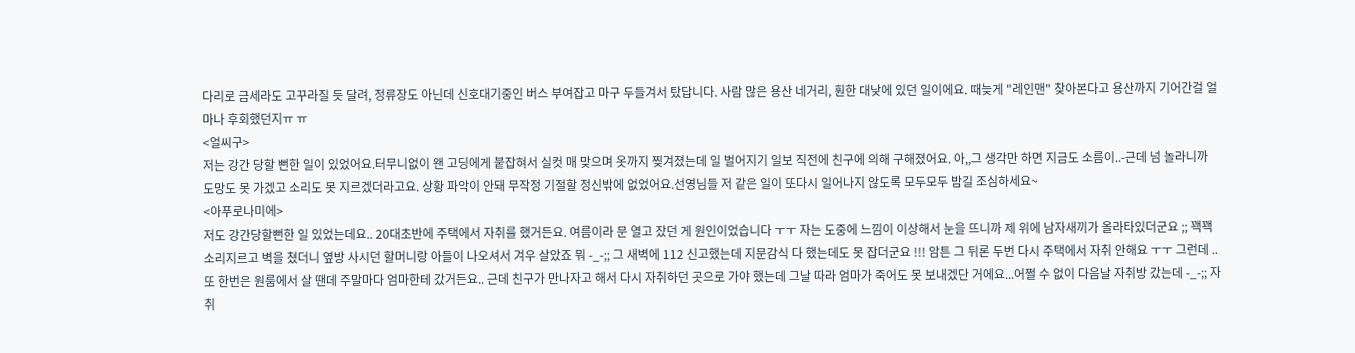다리로 금세라도 고꾸라질 듯 달려, 정류장도 아닌데 신호대기중인 버스 부여잡고 마구 두들겨서 탔답니다. 사람 많은 용산 네거리, 훤한 대낮에 있던 일이에요. 때늦게 "레인맨" 찾아본다고 용산까지 기어간걸 얼마나 후회했던지ㅠ ㅠ
<얼씨구>
저는 강간 당할 뻔한 일이 있었어요.터무니없이 왠 고딩에게 붙잡혀서 실컷 매 맞으며 옷까지 찢겨졌는데 일 벌어지기 일보 직전에 친구에 의해 구해졌어요. 아,,그 생각만 하면 지금도 소름이..-근데 넘 놀라니까 도망도 못 가겠고 소리도 못 지르겠더라고요. 상황 파악이 안돼 무작정 기절할 정신밖에 없었어요.선영님들 저 같은 일이 또다시 일어나지 않도록 모두모두 밤길 조심하세요~
<아푸로나미에>
저도 강간당할뻔한 일 있었는데요.. 20대초반에 주택에서 자취를 했거든요. 여름이라 문 열고 잤던 게 원인이었습니다 ㅜㅜ 자는 도중에 느낌이 이상해서 눈을 뜨니까 제 위에 남자새끼가 올라타있더군요 ;; 꽥꽥 소리지르고 벽을 쳤더니 옆방 사시던 할머니랑 아들이 나오셔서 겨우 살았죠 뭐 -_-;; 그 새벽에 112 신고했는데 지문감식 다 했는데도 못 잡더군요 !!! 암튼 그 뒤론 두번 다시 주택에서 자취 안해요 ㅜㅜ 그런데 .. 또 한번은 원룸에서 살 땐데 주말마다 엄마한테 갔거든요.. 근데 친구가 만나자고 해서 다시 자취하던 곳으로 가야 했는데 그날 따라 엄마가 죽어도 못 보내겠단 거에요...어쩔 수 없이 다음날 자취방 갔는데 -_-;; 자취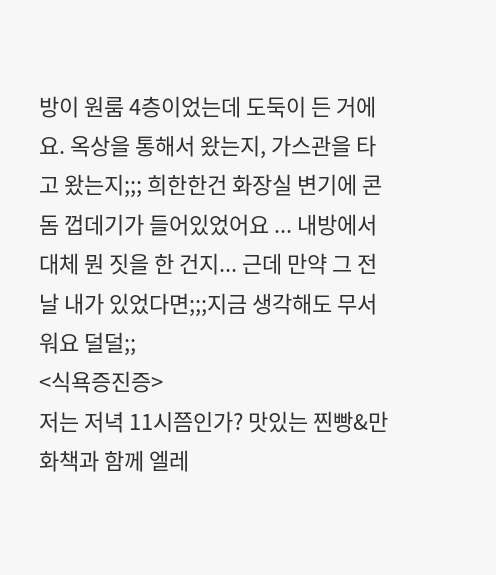방이 원룸 4층이었는데 도둑이 든 거에요. 옥상을 통해서 왔는지, 가스관을 타고 왔는지;;; 희한한건 화장실 변기에 콘돔 껍데기가 들어있었어요 ... 내방에서 대체 뭔 짓을 한 건지... 근데 만약 그 전날 내가 있었다면;;;지금 생각해도 무서워요 덜덜;;
<식욕증진증>
저는 저녁 11시쯤인가? 맛있는 찐빵&만화책과 함께 엘레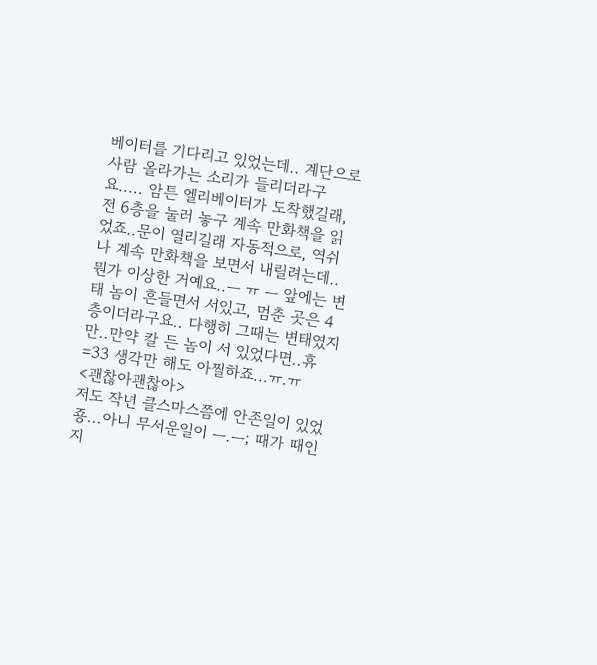베이터를 기다리고 있었는데.. 계단으로 사람 올라가는 소리가 들리더라구요..... 암튼 엘리베이터가 도착했길래,전 6층을 눌러 놓구 계속 만화책을 읽었죠..문이 열리길래 자동적으로, 역쉬나 계속 만화책을 보면서 내릴려는데..뭔가 이상한 거예요..ㅡ ㅠ ㅡ 앞에는 변태 놈이 흔들면서 서있고, 멈춘 곳은 4층이더라구요.. 다행히 그때는 변태였지만..만약 칼 든 놈이 서 있었다면..휴 =33 생각만 해도 아찔하죠...ㅠ.ㅠ
<괜찮아괜찮아>
저도 작년 클스마스쯤에 안존일이 있었죵...아니 무서운일이 ㅡ.ㅡ; 때가 때인지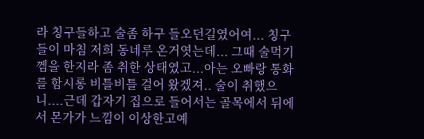라 칭구들하고 술좀 하구 들오던길였어여... 칭구들이 마침 저희 동네루 온거엿는데... 그때 술먹기 껨을 한지라 좀 취한 상태였고...아는 오빠랑 통화를 함시롱 비틀비틀 걸어 왔겠져.. 술이 취했으니....근데 갑자기 집으로 들어서는 골목에서 뒤에서 몬가가 느낌이 이상한고예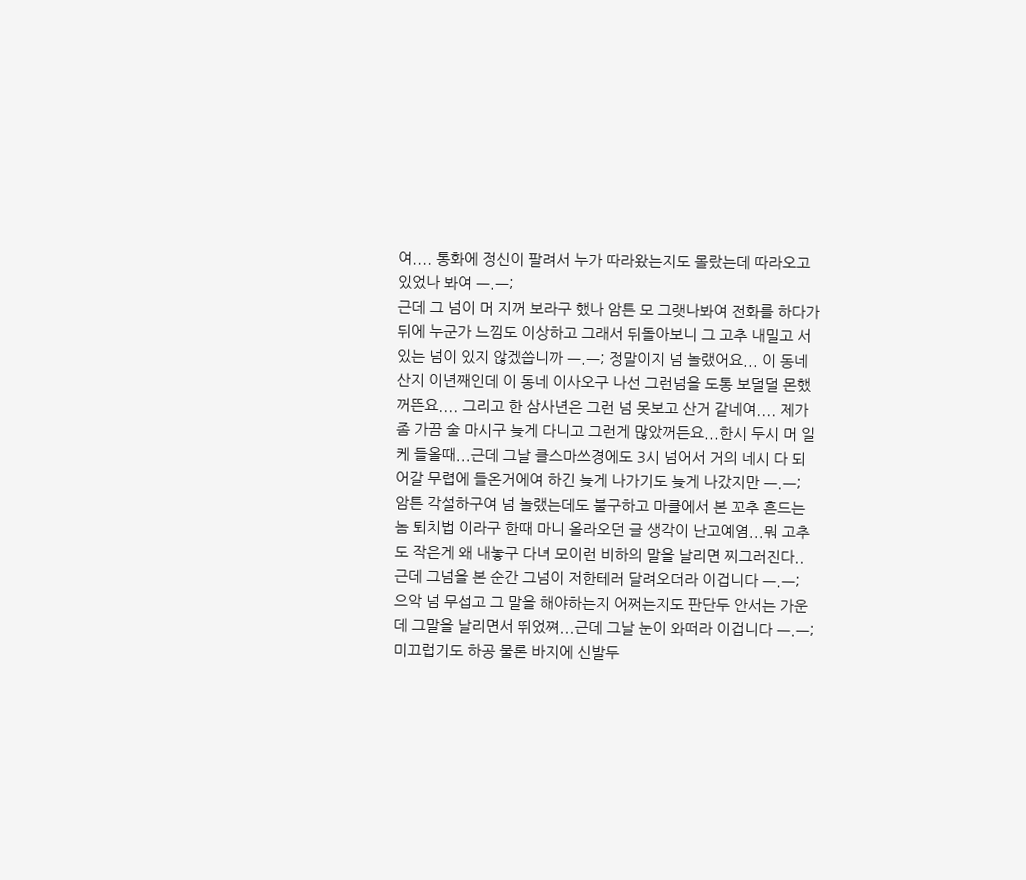여.... 통화에 정신이 팔려서 누가 따라왔는지도 몰랐는데 따라오고 있었나 봐여 ㅡ.ㅡ;
근데 그 넘이 머 지꺼 보라구 했나 암튼 모 그랫나봐여 전화를 하다가 뒤에 누군가 느낌도 이상하고 그래서 뒤돌아보니 그 고추 내밀고 서있는 넘이 있지 않겠씁니까 ㅡ.ㅡ; 정말이지 넘 놀랬어요... 이 동네 산지 이년째인데 이 동네 이사오구 나선 그런넘을 도통 보덜덜 몬했꺼뜬요.... 그리고 한 삼사년은 그런 넘 못보고 산거 같네여.... 제가 좀 가끔 술 마시구 늦게 다니고 그런게 많았꺼든요...한시 두시 머 일케 들올때...근데 그날 클스마쓰경에도 3시 넘어서 거의 네시 다 되어갈 무렵에 들온거에여 하긴 늦게 나가기도 늦게 나갔지만 ㅡ.ㅡ;
암튼 각설하구여 넘 놀랬는데도 불구하고 마클에서 본 꼬추 흔드는 놈 퇴치법 이라구 한때 마니 올라오던 글 생각이 난고예염...뭐 고추도 작은게 왜 내놓구 다녀 모이런 비하의 말을 날리면 찌그러진다..근데 그넘을 본 순간 그넘이 저한테러 달려오더라 이겁니다 ㅡ.ㅡ; 으악 넘 무섭고 그 말을 해야하는지 어쩌는지도 판단두 안서는 가운데 그말을 날리면서 뛰었쪄...근데 그날 눈이 와떠라 이겁니다 ㅡ.ㅡ; 미끄럽기도 하공 물론 바지에 신발두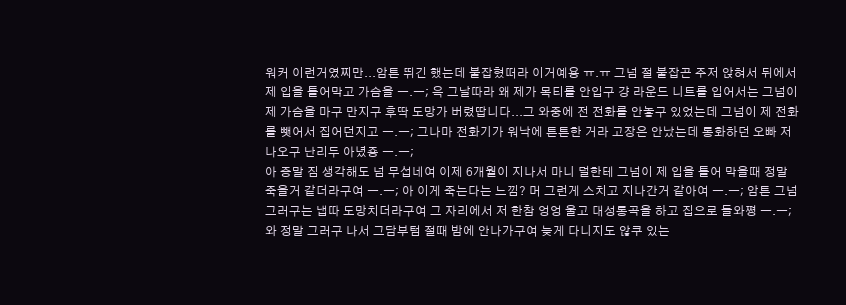워커 이런거였찌만...암튼 뛰긴 했는데 붙잡혔떠라 이거예용 ㅠ.ㅠ 그넘 절 붙잡곤 주저 앉혀서 뒤에서 제 입을 틀어막고 가슴을 ㅡ.ㅡ; 윽 그날따라 왜 제가 목티를 안입구 걍 라운드 니트를 입어서는 그넘이 제 가슴을 마구 만지구 후딱 도망가 버렸땁니다...그 와중에 전 전화를 안놓구 있었는데 그넘이 제 전화를 뺏어서 집어던지고 ㅡ.ㅡ; 그나마 전화기가 워낙에 튼튼한 거라 고장은 안났는데 통화하던 오빠 저나오구 난리두 아녔죵 ㅡ.ㅡ;
아 증말 짐 생각해도 넘 무섭네여 이제 6개월이 지나서 마니 덜한테 그넘이 제 입을 틀어 막을때 정말 죽을거 같더라구여 ㅡ.ㅡ; 아 이게 죽는다는 느낌? 머 그런게 스치고 지나간거 같아여 ㅡ.ㅡ; 암튼 그넘 그러구는 냅따 도망치더라구여 그 자리에서 저 한참 엉엉 울고 대성통곡을 하고 집으로 들와쪙 ㅡ.ㅡ; 와 정말 그러구 나서 그담부텀 절때 밤에 안나가구여 늦게 다니지도 않쿠 있는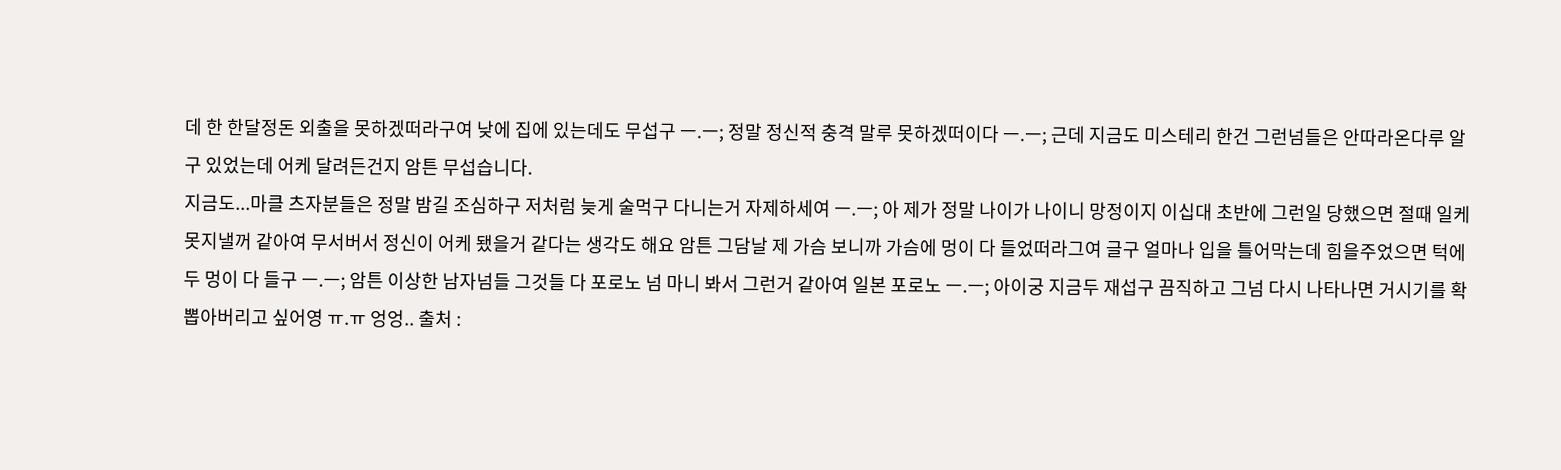데 한 한달정돈 외출을 못하겠떠라구여 낮에 집에 있는데도 무섭구 ㅡ.ㅡ; 정말 정신적 충격 말루 못하겠떠이다 ㅡ.ㅡ; 근데 지금도 미스테리 한건 그런넘들은 안따라온다루 알구 있었는데 어케 달려든건지 암튼 무섭습니다.
지금도...마클 츠자분들은 정말 밤길 조심하구 저처럼 늦게 술먹구 다니는거 자제하세여 ㅡ.ㅡ; 아 제가 정말 나이가 나이니 망정이지 이십대 초반에 그런일 당했으면 절때 일케 못지낼꺼 같아여 무서버서 정신이 어케 됐을거 같다는 생각도 해요 암튼 그담날 제 가슴 보니까 가슴에 멍이 다 들었떠라그여 글구 얼마나 입을 틀어막는데 힘을주었으면 턱에두 멍이 다 들구 ㅡ.ㅡ; 암튼 이상한 남자넘들 그것들 다 포로노 넘 마니 봐서 그런거 같아여 일본 포로노 ㅡ.ㅡ; 아이궁 지금두 재섭구 끔직하고 그넘 다시 나타나면 거시기를 확 뽑아버리고 싶어영 ㅠ.ㅠ 엉엉.. 출처 :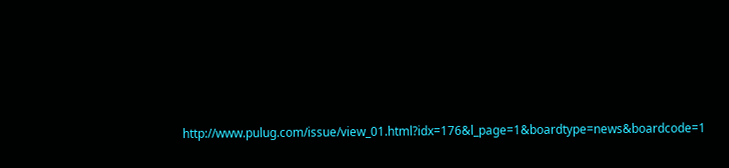http://www.pulug.com/issue/view_01.html?idx=176&l_page=1&boardtype=news&boardcode=1